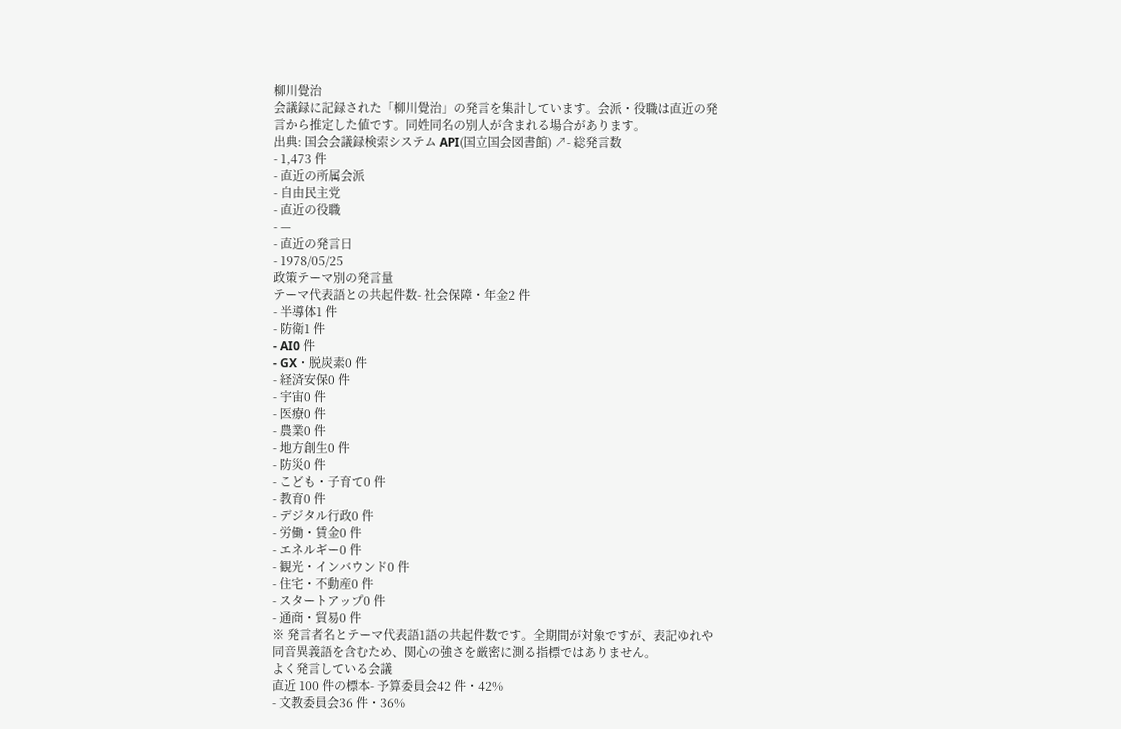柳川覺治
会議録に記録された「柳川覺治」の発言を集計しています。会派・役職は直近の発言から推定した値です。同姓同名の別人が含まれる場合があります。
出典: 国会会議録検索システム API(国立国会図書館) ↗- 総発言数
- 1,473 件
- 直近の所属会派
- 自由民主党
- 直近の役職
- —
- 直近の発言日
- 1978/05/25
政策テーマ別の発言量
テーマ代表語との共起件数- 社会保障・年金2 件
- 半導体1 件
- 防衛1 件
- AI0 件
- GX・脱炭素0 件
- 経済安保0 件
- 宇宙0 件
- 医療0 件
- 農業0 件
- 地方創生0 件
- 防災0 件
- こども・子育て0 件
- 教育0 件
- デジタル行政0 件
- 労働・賃金0 件
- エネルギー0 件
- 観光・インバウンド0 件
- 住宅・不動産0 件
- スタートアップ0 件
- 通商・貿易0 件
※ 発言者名とテーマ代表語1語の共起件数です。全期間が対象ですが、表記ゆれや 同音異義語を含むため、関心の強さを厳密に測る指標ではありません。
よく発言している会議
直近 100 件の標本- 予算委員会42 件・42%
- 文教委員会36 件・36%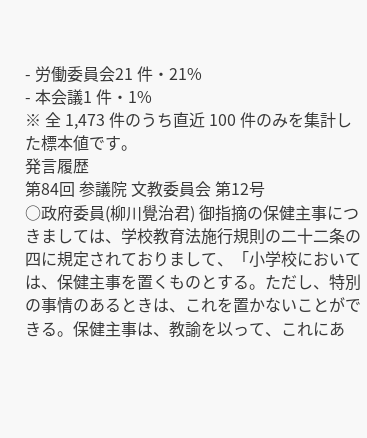- 労働委員会21 件・21%
- 本会議1 件・1%
※ 全 1,473 件のうち直近 100 件のみを集計した標本値です。
発言履歴
第84回 参議院 文教委員会 第12号
○政府委員(柳川覺治君) 御指摘の保健主事につきましては、学校教育法施行規則の二十二条の四に規定されておりまして、「小学校においては、保健主事を置くものとする。ただし、特別の事情のあるときは、これを置かないことができる。保健主事は、教諭を以って、これにあ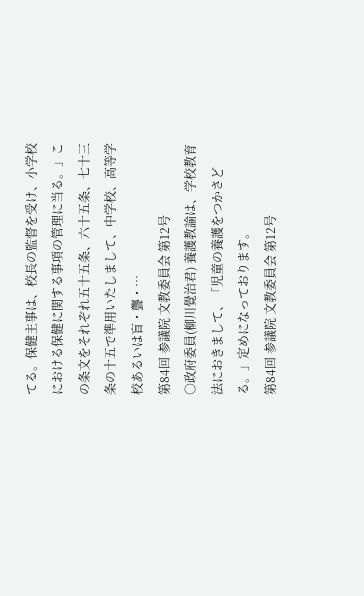てる。保健主事は、校長の監督を受け、小学校における保健に関する事項の管理に当る。」この条文をそれぞれ五十五条、六十五条、七十三条の十五で準用いたしまして、中学校、高等学校あるいは盲・聾・…
第84回 参議院 文教委員会 第12号
○政府委員(柳川覺治君) 養護教諭は、学校教育法におきまして、「児童の養護をつかさどる。」定めになっております。
第84回 参議院 文教委員会 第12号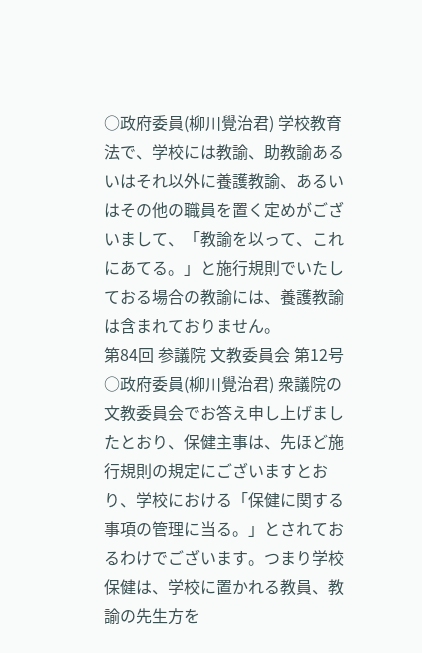○政府委員(柳川覺治君) 学校教育法で、学校には教諭、助教諭あるいはそれ以外に養護教諭、あるいはその他の職員を置く定めがございまして、「教諭を以って、これにあてる。」と施行規則でいたしておる場合の教諭には、養護教諭は含まれておりません。
第84回 参議院 文教委員会 第12号
○政府委員(柳川覺治君) 衆議院の文教委員会でお答え申し上げましたとおり、保健主事は、先ほど施行規則の規定にございますとおり、学校における「保健に関する事項の管理に当る。」とされておるわけでございます。つまり学校保健は、学校に置かれる教員、教諭の先生方を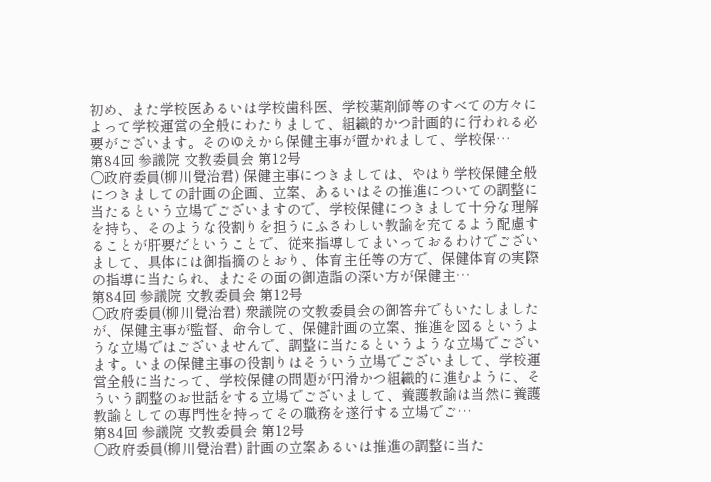初め、また学校医あるいは学校歯科医、学校薬剤師等のすべての方々によって学校運営の全般にわたりまして、組織的かつ計画的に行われる必要がございます。そのゆえから保健主事が置かれまして、学校保…
第84回 参議院 文教委員会 第12号
○政府委員(柳川覺治君) 保健主事につきましては、やはり学校保健全般につきましての計画の企画、立案、あるいはその推進についての調整に当たるという立場でございますので、学校保健につきまして十分な理解を持ち、そのような役割りを担うにふさわしい教諭を充てるよう配慮することが肝要だということで、従来指導してまいっておるわけでございまして、具体には御指摘のとおり、体育主任等の方で、保健体育の実際の指導に当たられ、またその面の御造詣の深い方が保健主…
第84回 参議院 文教委員会 第12号
○政府委員(柳川覺治君) 衆議院の文教委員会の御答弁でもいたしましたが、保健主事が監督、命令して、保健計画の立案、推進を図るというような立場ではございませんで、調整に当たるというような立場でございます。いまの保健主事の役割りはそういう立場でございまして、学校運営全般に当たって、学校保健の問題が円滑かつ組織的に進むように、そういう調整のお世話をする立場でございまして、養護教諭は当然に養護教諭としての専門性を持ってその職務を遂行する立場でご…
第84回 参議院 文教委員会 第12号
○政府委員(柳川覺治君) 計画の立案あるいは推進の調整に当た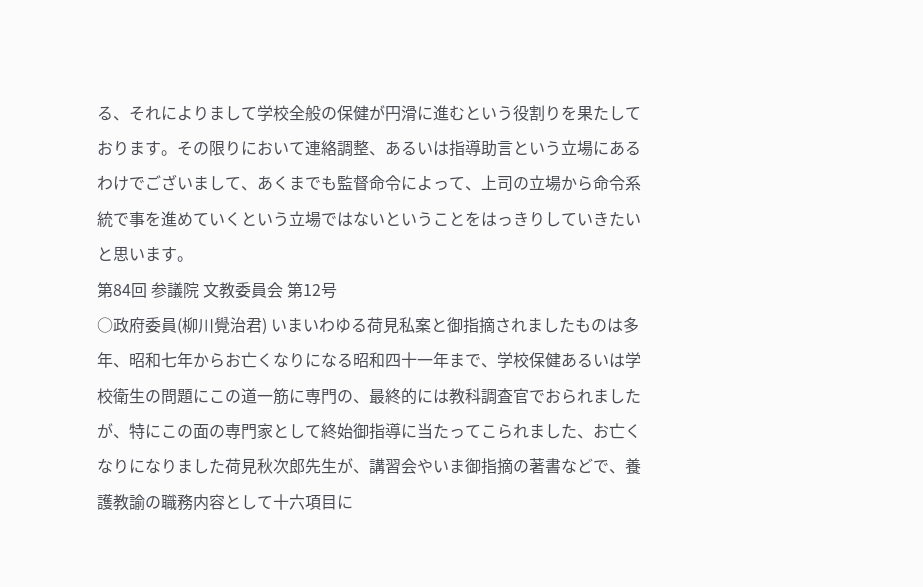る、それによりまして学校全般の保健が円滑に進むという役割りを果たしております。その限りにおいて連絡調整、あるいは指導助言という立場にあるわけでございまして、あくまでも監督命令によって、上司の立場から命令系統で事を進めていくという立場ではないということをはっきりしていきたいと思います。
第84回 参議院 文教委員会 第12号
○政府委員(柳川覺治君) いまいわゆる荷見私案と御指摘されましたものは多年、昭和七年からお亡くなりになる昭和四十一年まで、学校保健あるいは学校衛生の問題にこの道一筋に専門の、最終的には教科調査官でおられましたが、特にこの面の専門家として終始御指導に当たってこられました、お亡くなりになりました荷見秋次郎先生が、講習会やいま御指摘の著書などで、養護教諭の職務内容として十六項目に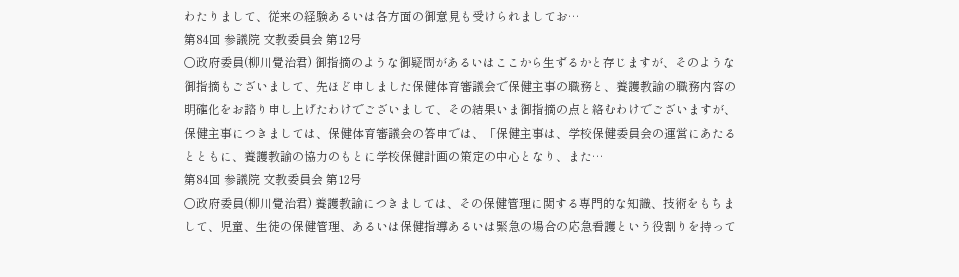わたりまして、従来の経験あるいは各方面の御意見も受けられましてお…
第84回 参議院 文教委員会 第12号
○政府委員(柳川覺治君) 御指摘のような御疑問があるいはここから生ずるかと存じますが、そのような御指摘もございまして、先ほど申しました保健体育審議会で保健主事の職務と、養護教諭の職務内容の明確化をお諮り申し上げたわけでございまして、その結果いま御指摘の点と絡むわけでございますが、保健主事につきましては、保健体育審議会の答申では、「保健主事は、学校保健委員会の運営にあたるとともに、養護教諭の協力のもとに学校保健計画の策定の中心となり、また…
第84回 参議院 文教委員会 第12号
○政府委員(柳川覺治君) 養護教諭につきましては、その保健管理に関する専門的な知識、技術をもちまして、児童、生徒の保健管理、あるいは保健指導あるいは緊急の場合の応急看護という役割りを持って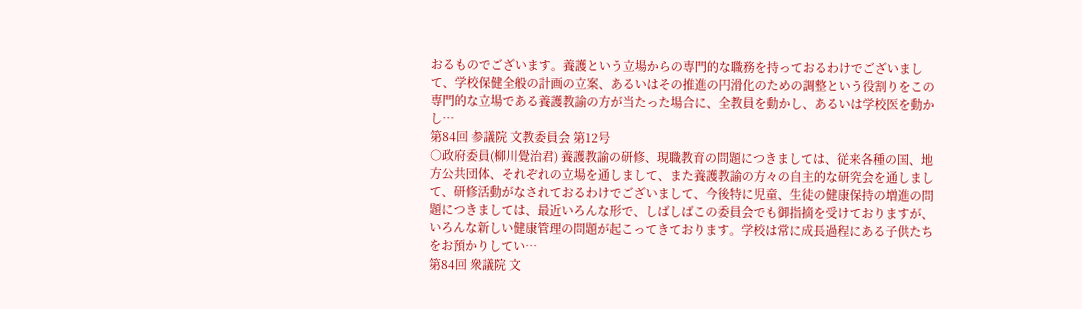おるものでございます。養護という立場からの専門的な職務を持っておるわけでございまして、学校保健全般の計画の立案、あるいはその推進の円滑化のための調整という役割りをこの専門的な立場である養護教諭の方が当たった場合に、全教員を動かし、あるいは学校医を動かし…
第84回 参議院 文教委員会 第12号
○政府委員(柳川覺治君) 養護教諭の研修、現職教育の問題につきましては、従来各種の国、地方公共団体、それぞれの立場を通しまして、また養護教諭の方々の自主的な研究会を通しまして、研修活動がなされておるわけでございまして、今後特に児童、生徒の健康保持の増進の問題につきましては、最近いろんな形で、しばしばこの委員会でも御指摘を受けておりますが、いろんな新しい健康管理の問題が起こってきております。学校は常に成長過程にある子供たちをお預かりしてい…
第84回 衆議院 文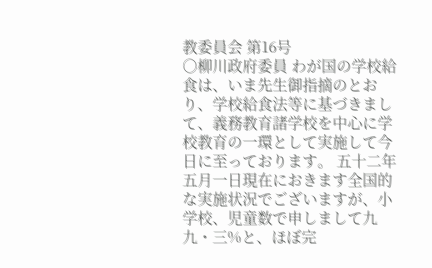教委員会 第16号
○柳川政府委員 わが国の学校給食は、いま先生御指摘のとおり、学校給食法等に基づきまして、義務教育諸学校を中心に学校教育の一環として実施して今日に至っております。 五十二年五月一日現在におきます全国的な実施状況でございますが、小学校、児童数で申しまして九九・三%と、ほぼ完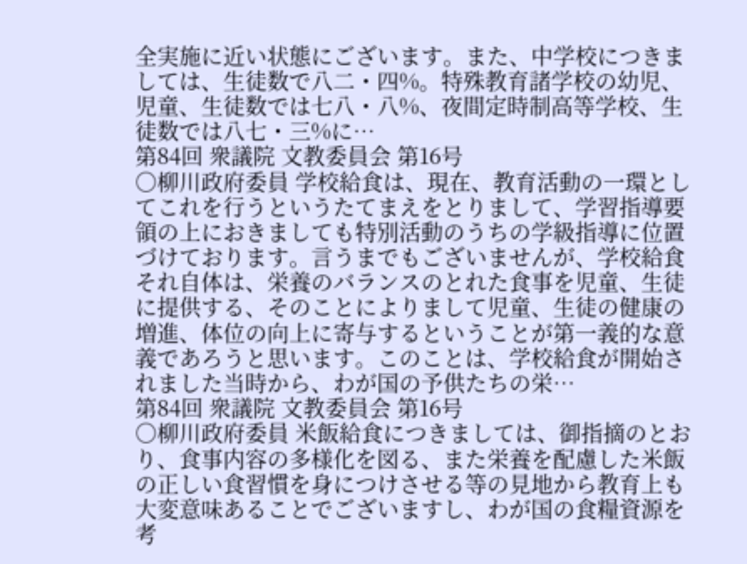全実施に近い状態にございます。また、中学校につきましては、生徒数で八二・四%。特殊教育諸学校の幼児、児童、生徒数では七八・八%、夜間定時制高等学校、生徒数では八七・三%に…
第84回 衆議院 文教委員会 第16号
○柳川政府委員 学校給食は、現在、教育活動の一環としてこれを行うというたてまえをとりまして、学習指導要領の上におきましても特別活動のうちの学級指導に位置づけております。言うまでもございませんが、学校給食それ自体は、栄養のバランスのとれた食事を児童、生徒に提供する、そのことによりまして児童、生徒の健康の増進、体位の向上に寄与するということが第一義的な意義であろうと思います。このことは、学校給食が開始されました当時から、わが国の予供たちの栄…
第84回 衆議院 文教委員会 第16号
○柳川政府委員 米飯給食につきましては、御指摘のとおり、食事内容の多様化を図る、また栄養を配慮した米飯の正しい食習慣を身につけさせる等の見地から教育上も大変意味あることでございますし、わが国の食糧資源を考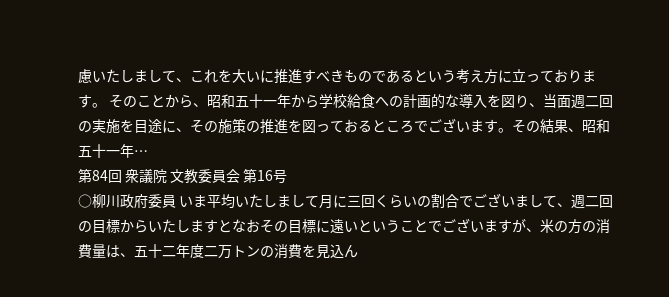慮いたしまして、これを大いに推進すべきものであるという考え方に立っております。 そのことから、昭和五十一年から学校給食への計画的な導入を図り、当面週二回の実施を目途に、その施策の推進を図っておるところでございます。その結果、昭和五十一年…
第84回 衆議院 文教委員会 第16号
○柳川政府委員 いま平均いたしまして月に三回くらいの割合でございまして、週二回の目標からいたしますとなおその目標に遠いということでございますが、米の方の消費量は、五十二年度二万トンの消費を見込ん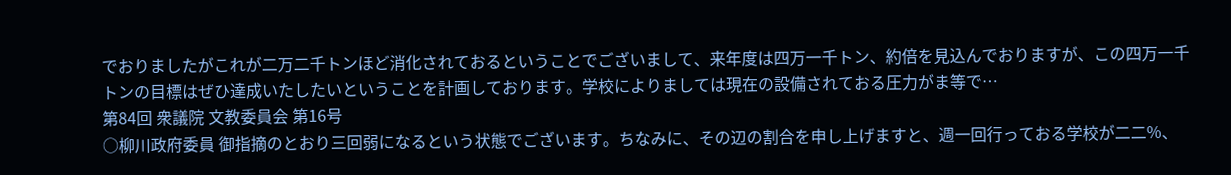でおりましたがこれが二万二千トンほど消化されておるということでございまして、来年度は四万一千トン、約倍を見込んでおりますが、この四万一千トンの目標はぜひ達成いたしたいということを計画しております。学校によりましては現在の設備されておる圧力がま等で…
第84回 衆議院 文教委員会 第16号
○柳川政府委員 御指摘のとおり三回弱になるという状態でございます。ちなみに、その辺の割合を申し上げますと、週一回行っておる学校が二二%、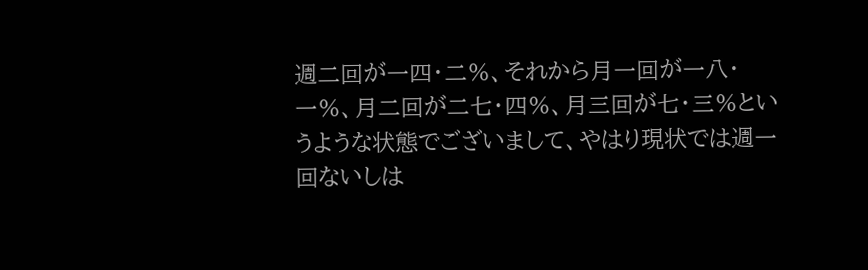週二回が一四・二%、それから月一回が一八・一%、月二回が二七・四%、月三回が七・三%というような状態でございまして、やはり現状では週一回ないしは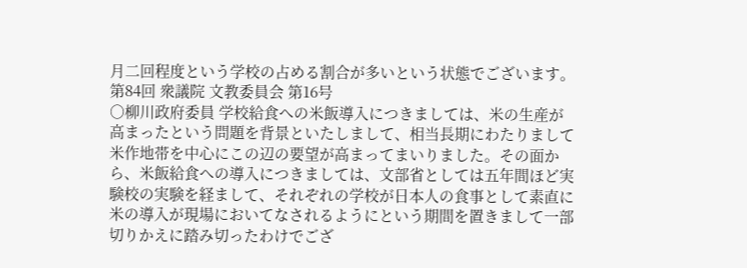月二回程度という学校の占める割合が多いという状態でございます。
第84回 衆議院 文教委員会 第16号
○柳川政府委員 学校給食への米飯導入につきましては、米の生産が高まったという問題を背景といたしまして、相当長期にわたりまして米作地帯を中心にこの辺の要望が高まってまいりました。その面から、米飯給食への導入につきましては、文部省としては五年間ほど実験校の実験を経まして、それぞれの学校が日本人の食事として素直に米の導入が現場においてなされるようにという期間を置きまして一部切りかえに踏み切ったわけでござ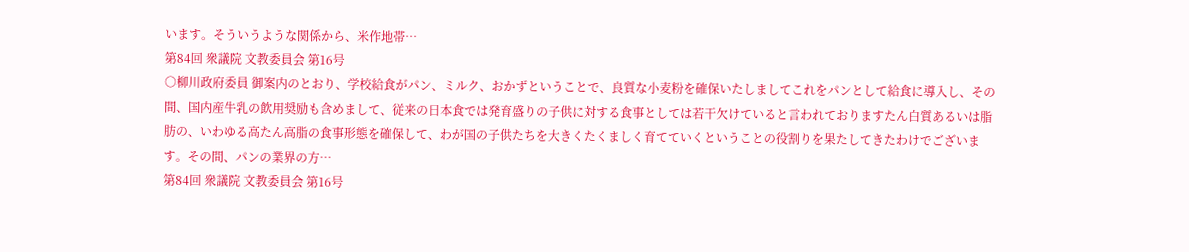います。そういうような関係から、米作地帯…
第84回 衆議院 文教委員会 第16号
○柳川政府委員 御案内のとおり、学校給食がパン、ミルク、おかずということで、良質な小麦粉を確保いたしましてこれをパンとして給食に導入し、その間、国内産牛乳の飲用奨励も含めまして、従来の日本食では発育盛りの子供に対する食事としては若干欠けていると言われておりますたん白質あるいは脂肪の、いわゆる高たん高脂の食事形態を確保して、わが国の子供たちを大きくたくましく育てていくということの役割りを果たしてきたわけでございます。その間、パンの業界の方…
第84回 衆議院 文教委員会 第16号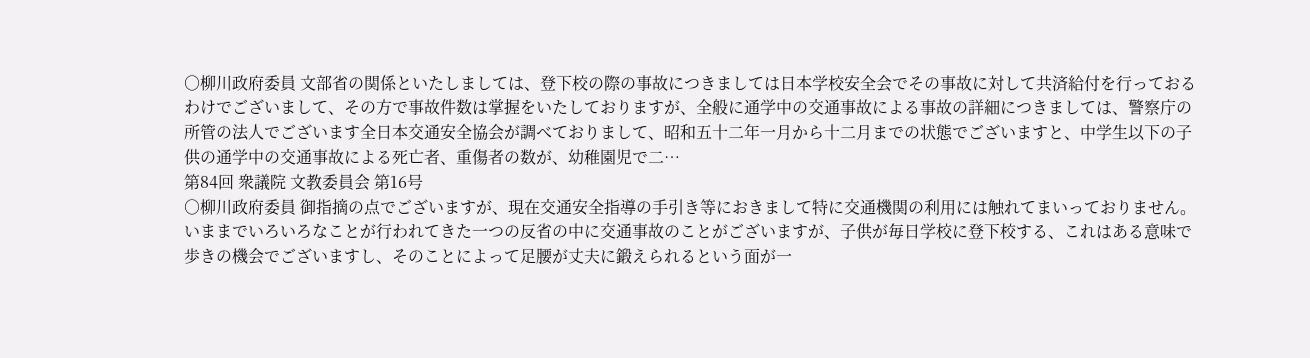○柳川政府委員 文部省の関係といたしましては、登下校の際の事故につきましては日本学校安全会でその事故に対して共済給付を行っておるわけでございまして、その方で事故件数は掌握をいたしておりますが、全般に通学中の交通事故による事故の詳細につきましては、警察庁の所管の法人でございます全日本交通安全協会が調べておりまして、昭和五十二年一月から十二月までの状態でございますと、中学生以下の子供の通学中の交通事故による死亡者、重傷者の数が、幼稚園児で二…
第84回 衆議院 文教委員会 第16号
○柳川政府委員 御指摘の点でございますが、現在交通安全指導の手引き等におきまして特に交通機関の利用には触れてまいっておりません。いままでいろいろなことが行われてきた一つの反省の中に交通事故のことがございますが、子供が毎日学校に登下校する、これはある意味で歩きの機会でございますし、そのことによって足腰が丈夫に鍛えられるという面が一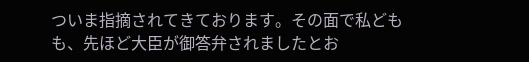ついま指摘されてきております。その面で私どもも、先ほど大臣が御答弁されましたとお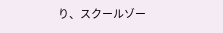り、スクールゾー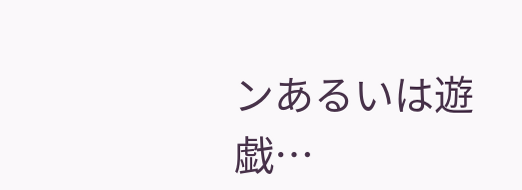ンあるいは遊戯…